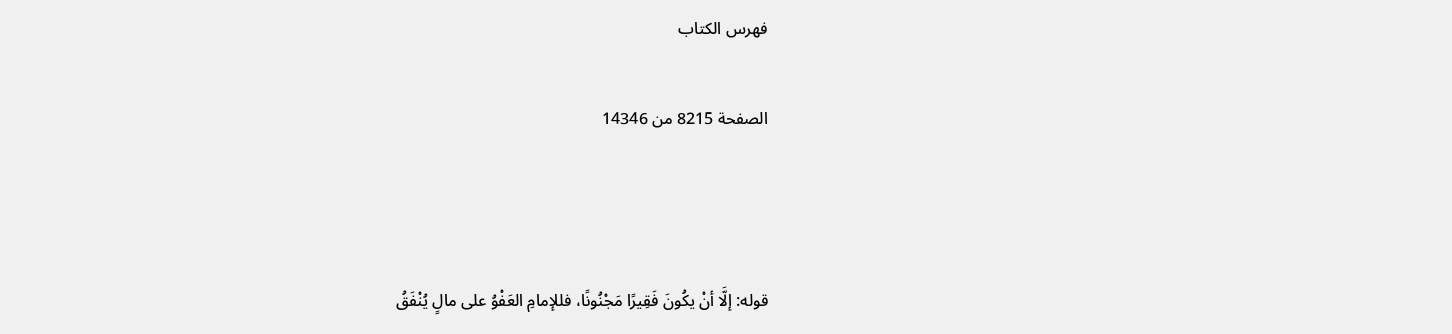فهرس الكتاب

الصفحة 8215 من 14346



قوله: إلَّا أنْ يكُونَ فَقِيرًا مَجْنُونًا، فللإمامِ العَفْوُ على مالٍ يُنْفَقُ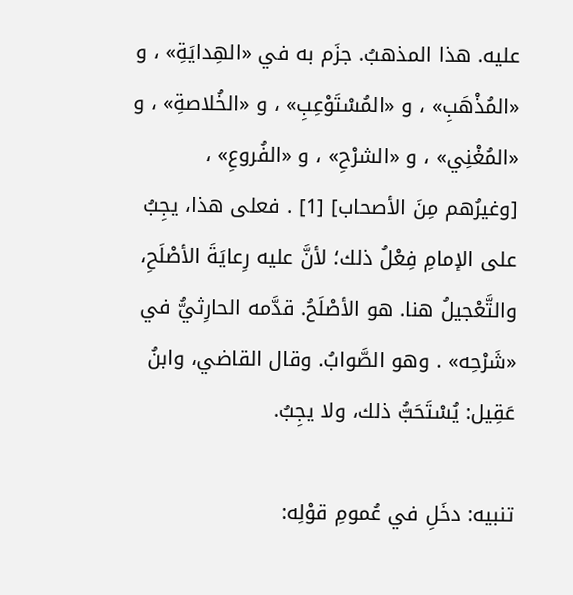عليه. هذا المذهبُ. جزَم به في «الهِدايَةِ» ، و «المُذْهَبِ» ، و «المُسْتَوْعِبِ» ، و «الخُلاصةِ» ، و «المُغْنِي» ، و «الشرْحِ» ، و «الفُروعِ» ، [وغيرُهم مِنَ الأصحاب] [1] . فعلى هذا، يجِبُ على الإمامِ فِعْلُ ذلك؛ لأنَّ عليه رِعايَةَ الأصْلَحِ، والتَّعْجيلُ هنا. هو الأصْلَحُ. قدَّمه الحارِثيُّ في «شَرْحِه» . وهو الصَّوابُ. وقال القاضي، وابنُ عَقِيل: يُسْتَحَبُّ ذلك، ولا يجِبُ.

تنبيه: دخَلِ في عُمومِ قوْلِه: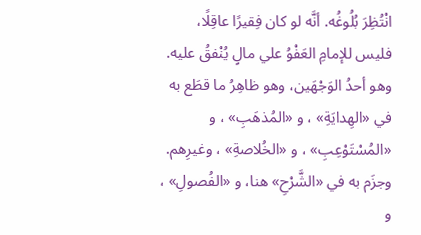انْتُظِرَ بُلُوغُه. أنَّه لو كان فِقيرًا عاقِلًا، فليس للإمامِ العَفْوُ علي مالٍ يُنْفقُ عليه. وهو أحدُ الوَجْهَين، وهو ظاهِرُ ما قطَع به في «الهِدايَةِ» ، و «المُذهَبِ» ، و «المُسْتَوْعِبِ» ، و «الخُلاصةِ» ، وغيرِهم. وجزَم به في «الشَّرْحِ» هنا، و «الفُصولِ» ، و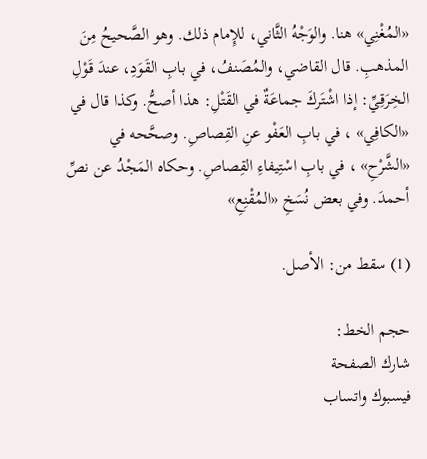«المُغْنِي» هنا. والوَجْهُ الثَّاني، للإِمام ذلك. وهو الصَّحيحُ مِنَ المذهبِ. قال القاضي، والمُصَنفُ، في بابِ القَوَدِ، عندَ قَوْلِ الخِرَقِيِّ: إذا اشْتَركَ جماعَةٌ في القَتْلِ: هذا أصحُّ. وكذا قال في «الكافِي» ، في بابِ العَفْو عنِ القِصاصِ. وصحَّحه في «الشَّرْحِ» ، في بابِ اسْتِيفاءِ القِصاصِ. وحكاه المَجْدُ عن نصِّ أحمدَ. وفي بعض نُسَخِ «المُقْنِعِ»

(1) سقط من: الأصل.

حجم الخط:
شارك الصفحة
فيسبوك واتساب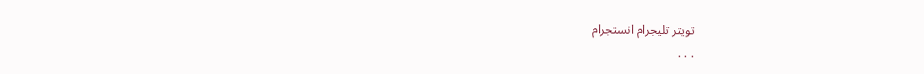تويتر تليجرام انستجرام
. . .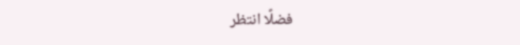فضلًا انتظر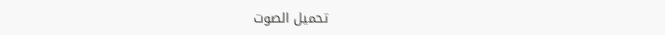تحميل الصوت